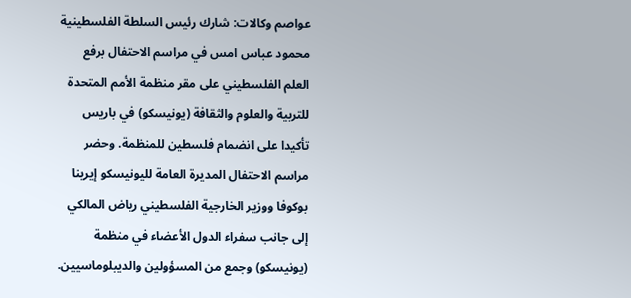عواصم وكالات: شارك رئيس السلطة الفلسطينية محمود عباس امس في مراسم الاحتفال برفع العلم الفلسطيني على مقر منظمة الأمم المتحدة للتربية والعلوم والثقافة (يونيسكو) في باريس تأكيدا على انضمام فلسطين للمنظمة. وحضر مراسم الاحتفال المديرة العامة لليونيسكو إيرينا بوكوفا ووزير الخارجية الفلسطيني رياض المالكي إلى جانب سفراء الدول الأعضاء في منظمة (يونيسكو) وجمع من المسؤولين والديبلوماسيين.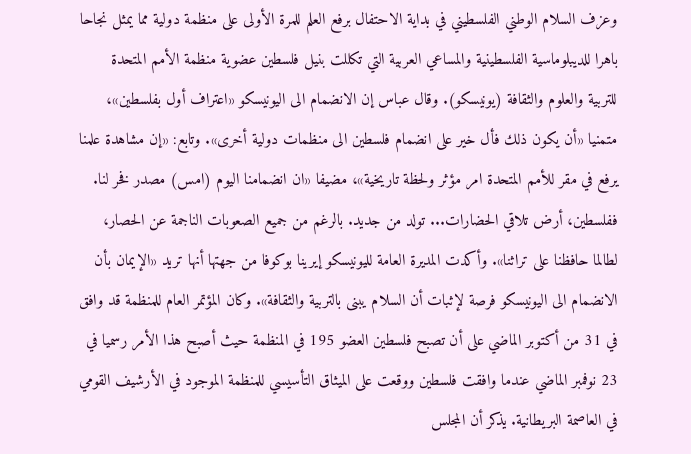وعزف السلام الوطني الفلسطيني في بداية الاحتفال برفع العلم للمرة الأولى على منظمة دولية مما يمثل نجاحا باهرا للديبلوماسية الفلسطينية والمساعي العربية التي تكللت بنيل فلسطين عضوية منظمة الأمم المتحدة للتربية والعلوم والثقافة (يونيسكو). وقال عباس إن الانضمام الى اليونيسكو «اعتراف أول بفلسطين»، متمنيا «أن يكون ذلك فأل خير على انضمام فلسطين الى منظمات دولية أخرى». وتابع: «إن مشاهدة علمنا يرفع في مقر للأمم المتحدة امر مؤثر ولحظة تاريخية»، مضيفا «ان انضمامنا اليوم (امس) مصدر فخر لنا. ففلسطين، أرض تلاقي الحضارات... تولد من جديد. بالرغم من جميع الصعوبات الناجمة عن الحصار، لطالما حافظنا على تراثنا». وأكدت المديرة العامة لليونيسكو إيرينا بوكوفا من جهتها أنها تريد «الإيمان بأن الانضمام الى اليونيسكو فرصة لإثبات أن السلام يبنى بالتربية والثقافة». وكان المؤتمر العام للمنظمة قد وافق في 31 من أكتوبر الماضي على أن تصبح فلسطين العضو 195 في المنظمة حيث أصبح هذا الأمر رسميا في 23 نوفمبر الماضي عندما وافقت فلسطين ووقعت على الميثاق التأسيسي للمنظمة الموجود في الأرشيف القومي في العاصمة البريطانية. يذكر أن المجلس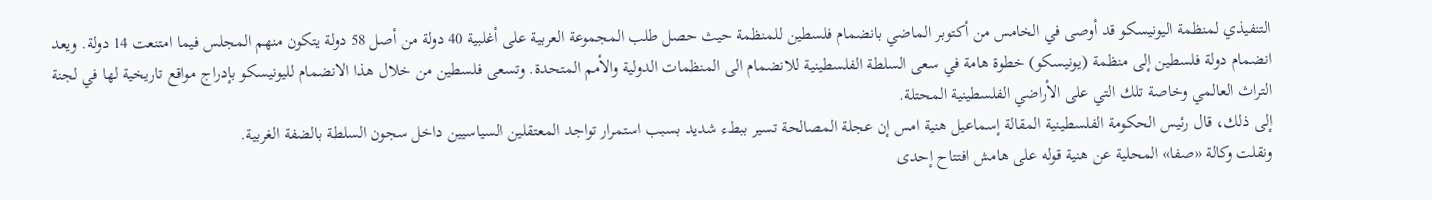التنفيذي لمنظمة اليونيسكو قد أوصى في الخامس من أكتوبر الماضي بانضمام فلسطين للمنظمة حيث حصل طلب المجموعة العربية على أغلبية 40 دولة من أصل 58 دولة يتكون منهم المجلس فيما امتنعت 14 دولة. ويعد انضمام دولة فلسطين إلى منظمة (يونيسكو) خطوة هامة في سعى السلطة الفلسطينية للانضمام الى المنظمات الدولية والأمم المتحدة. وتسعى فلسطين من خلال هذا الانضمام لليونيسكو بإدراج مواقع تاريخية لها في لجنة التراث العالمي وخاصة تلك التي على الأراضي الفلسطينية المحتلة.
إلى ذلك، قال رئيس الحكومة الفلسطينية المقالة إسماعيل هنية امس إن عجلة المصالحة تسير ببطء شديد بسبب استمرار تواجد المعتقلين السياسيين داخل سجون السلطة بالضفة الغربية.
ونقلت وكالة «صفا» المحلية عن هنية قوله على هامش افتتاح إحدى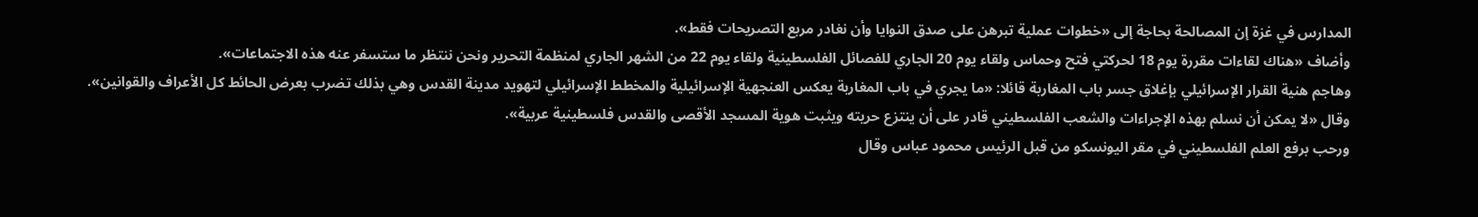المدارس في غزة إن المصالحة بحاجة إلى «خطوات عملية تبرهن على صدق النوايا وأن نغادر مربع التصريحات فقط».
وأضاف «هناك لقاءات مقررة يوم 18 لحركتي فتح وحماس ولقاء يوم 20 الجاري للفصائل الفلسطينية ولقاء يوم 22 من الشهر الجاري لمنظمة التحرير ونحن ننتظر ما ستسفر عنه هذه الاجتماعات».
وهاجم هنية القرار الإسرائيلي بإغلاق جسر باب المغاربة قائلا: «ما يجري في باب المغاربة يعكس العنجهية الإسرائيلية والمخطط الإسرائيلي لتهويد مدينة القدس وهي بذلك تضرب بعرض الحائط كل الأعراف والقوانين».
وقال «لا يمكن أن نسلم بهذه الإجراءات والشعب الفلسطيني قادر على أن ينتزع حريته ويثبت هوية المسجد الأقصى والقدس فلسطينية عربية».
ورحب برفع العلم الفلسطيني في مقر اليونسكو من قبل الرئيس محمود عباس وقال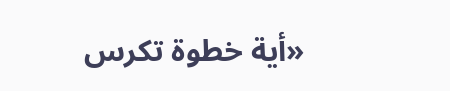«أية خطوة تكرس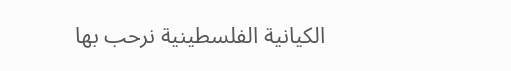الكيانية الفلسطينية نرحب بها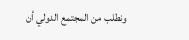ونطلب من المجتمع الدولي أن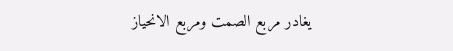يغادر مربع الصمت ومربع الانحياز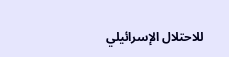للاحتلال الإسرائيلي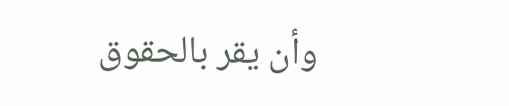وأن يقر بالحقوق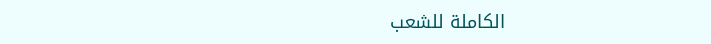الكاملة للشعب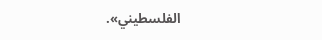الفلسطيني».